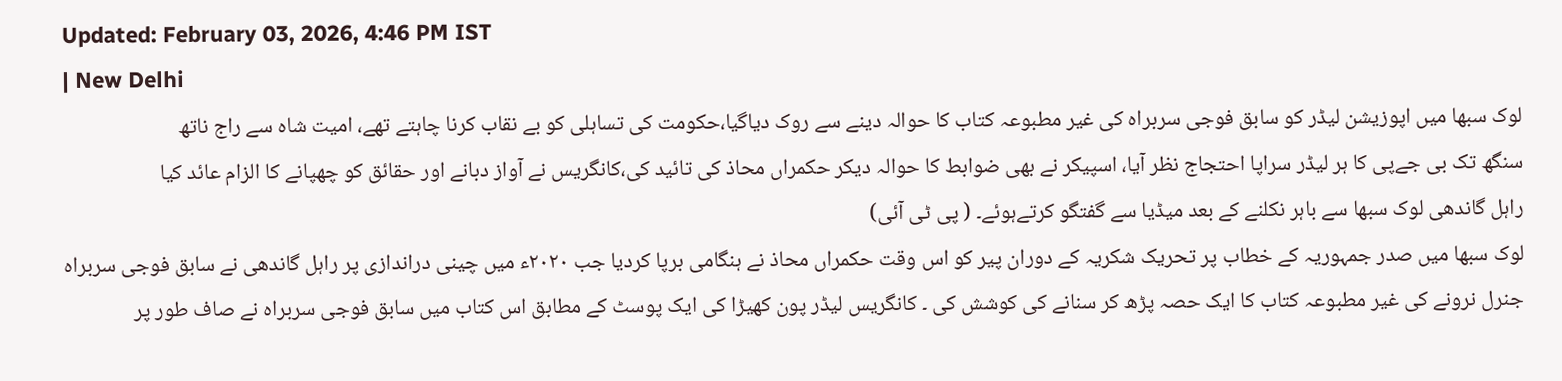Updated: February 03, 2026, 4:46 PM IST
| New Delhi
لوک سبھا میں اپوزیشن لیڈر کو سابق فوجی سربراہ کی غیر مطبوعہ کتاب کا حوالہ دینے سے روک دیاگیا،حکومت کی تساہلی کو بے نقاب کرنا چاہتے تھے، امیت شاہ سے راج ناتھ
سنگھ تک بی جےپی کا ہر لیڈر سراپا احتجاج نظر آیا، اسپیکر نے بھی ضوابط کا حوالہ دیکر حکمراں محاذ کی تائید کی،کانگریس نے آواز دبانے اور حقائق کو چھپانے کا الزام عائد کیا
راہل گاندھی لوک سبھا سے باہر نکلنے کے بعد میڈیا سے گفتگو کرتےہوئے۔ ( پی ٹی آئی)
لوک سبھا میں صدر جمہوریہ کے خطاب پر تحریک شکریہ کے دوران پیر کو اس وقت حکمراں محاذ نے ہنگامی برپا کردیا جب ۲۰۲۰ء میں چینی دراندازی پر راہل گاندھی نے سابق فوجی سربراہ جنرل نرونے کی غیر مطبوعہ کتاب کا ایک حصہ پڑھ کر سنانے کی کوشش کی ۔ کانگریس لیڈر پون کھیڑا کی ایک پوسٹ کے مطابق اس کتاب میں سابق فوجی سربراہ نے صاف طور پر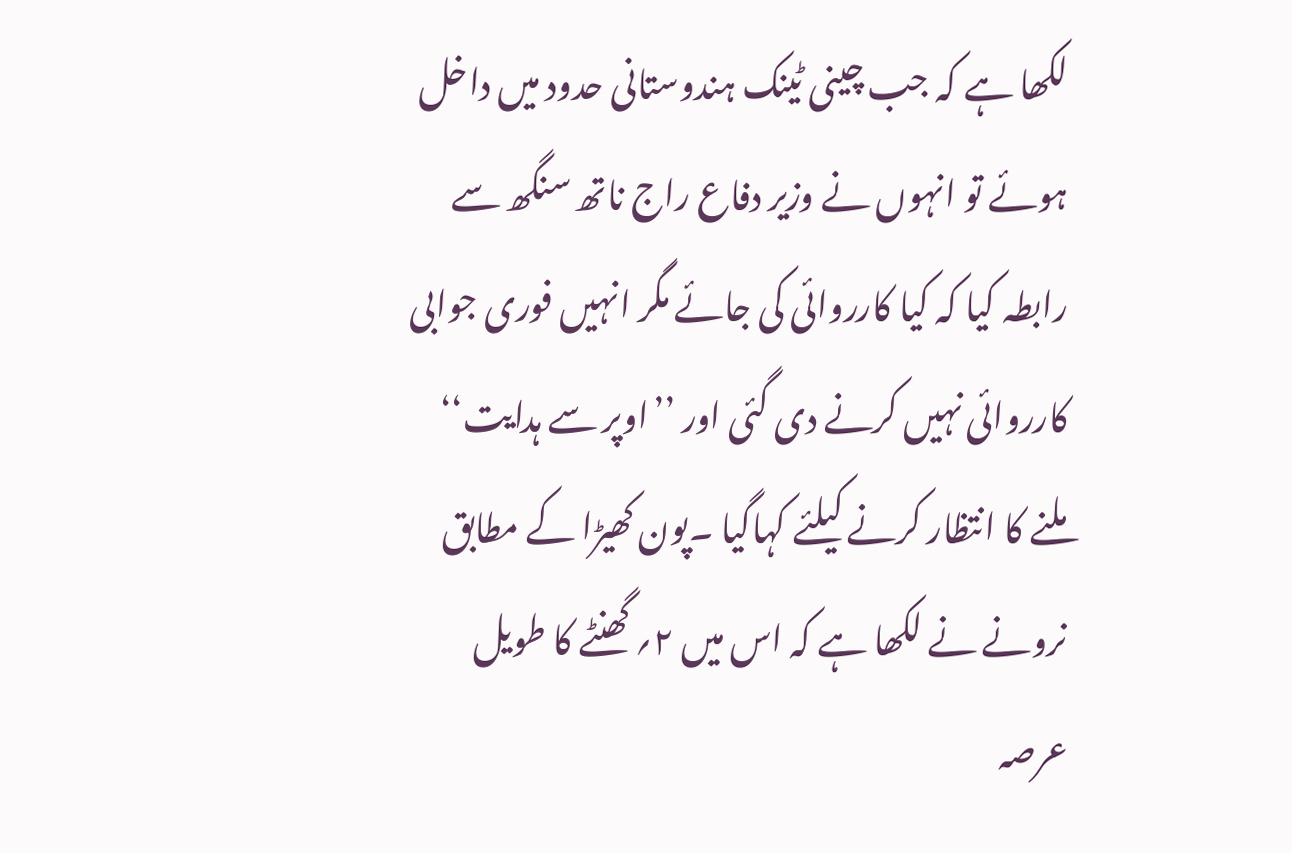لکھا ہے کہ جب چینی ٹینک ہندوستانی حدود میں داخل ہوئے تو انہوں نے وزیر دفاع راج ناتھ سنگھ سے رابطہ کیا کہ کیا کارروائی کی جائے مگر انہیں فوری جوابی کارروائی نہیں کرنے دی گئی اور ’’اوپر سے ہدایت‘‘ ملنے کا انتظار کرنے کیلئے کہاگیا ۔پون کھیڑا کے مطابق نرونے نے لکھا ہے کہ اس میں ۲؍ گھنٹے کا طویل عرصہ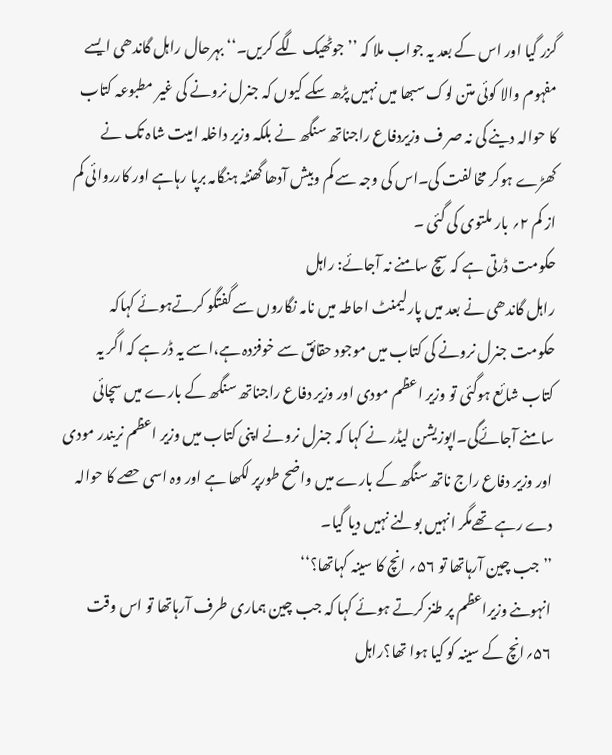گزر گیا اور اس کے بعد یہ جواب ملا کہ ’’جوٹھیک لگے کریں۔‘‘ بہرحال راہل گاندھی ایسے مفہوم والا کوئی متن لوک سبھا میں نہیں پڑھ سکے کیوں کہ جنرل نرونے کی غیر مطبوعہ کتاب کا حوالہ دینے کی نہ صر ف وزیردفاع راجناتھ سنگھ نے بلکہ وزیر داخلہ امیت شاہ تک نے کھڑے ہوکر مخالفت کی۔اس کی وجہ سے کم وبیش آدھا گھنٹہ ہنگامہ برپا رہاہے اور کارروائی کم از کم ۲؍ بار ملتوی کی گئی ۔
حکومت ڈرتی ہے کہ سچ سامنے نہ آجائے: راہل
راہل گاندھی نے بعد میں پارلیمنٹ احاطہ میں نامہ نگاروں سے گفتگو کرتےہوئے کہاکہ حکومت جنرل نرونے کی کتاب میں موجود حقائق سے خوفزدہ ہے،اسے یہ ڈر ہے کہ اگر یہ کتاب شائع ہوگئی تو وزیر اعظم مودی اور وزیر دفاع راجناتھ سنگھ کے بارے میں سچائی سامنے آجائےگی۔اپوزیشن لیڈر نے کہا کہ جنرل نرونے اپنی کتاب میں وزیر اعظم نریندر مودی اور وزیر دفاع راج ناتھ سنگھ کے بارے میں واضح طورپر لکھا ہے اور وہ اسی حصے کا حوالہ دے رہے تھےمگر انہیں بولنے نہیں دیا گیا۔
’’جب چین آرہاتھا تو ۵۶؍ انچ کا سینہ کہاتھا؟‘‘
انہوںنے وزیراعظم پر طنز کرتے ہوئے کہا کہ جب چین ہماری طرف آرہاتھا تو اس وقت ۵۶؍انچ کے سینہ کو کیا ہوا تھا؟راہل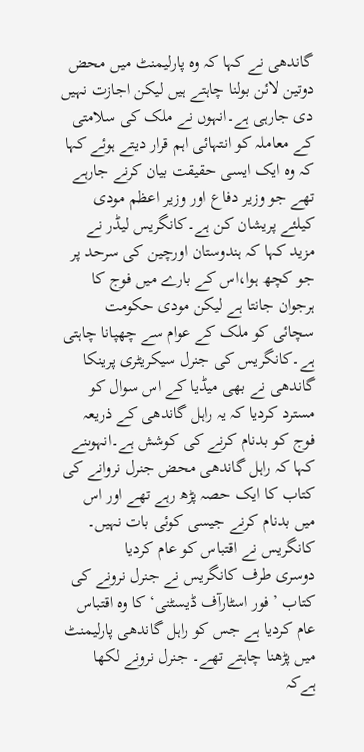گاندھی نے کہا کہ وہ پارلیمنٹ میں محض دوتین لائن بولنا چاہتے ہیں لیکن اجازت نہیں دی جارہی ہے۔انہوں نے ملک کی سلامتی کے معاملہ کو انتہائی اہم قرار دیتے ہوئے کہا کہ وہ ایک ایسی حقیقت بیان کرنے جارہے تھے جو وزیر دفاع اور وزیر اعظم مودی کیلئے پریشان کن ہے۔کانگریس لیڈر نے مزید کہا کہ ہندوستان اورچین کی سرحد پر جو کچھ ہوا،اس کے بارے میں فوج کا ہرجوان جانتا ہے لیکن مودی حکومت سچائی کو ملک کے عوام سے چھپانا چاہتی ہے۔کانگریس کی جنرل سیکریٹری پرینکا گاندھی نے بھی میڈیا کے اس سوال کو مسترد کردیا کہ یہ راہل گاندھی کے ذریعہ فوج کو بدنام کرنے کی کوشش ہے۔انہوںنے کہا کہ راہل گاندھی محض جنرل نروانے کی کتاب کا ایک حصہ پڑھ رہے تھے اور اس میں بدنام کرنے جیسی کوئی بات نہیں۔
کانگریس نے اقتباس کو عام کردیا
دوسری طرف کانگریس نے جنرل نرونے کی کتاب ’فور اسٹارآف ڈیسٹنی‘ کا وہ اقتباس عام کردیا ہے جس کو راہل گاندھی پارلیمنٹ میں پڑھنا چاہتے تھے۔ جنرل نرونے لکھا ہےکہ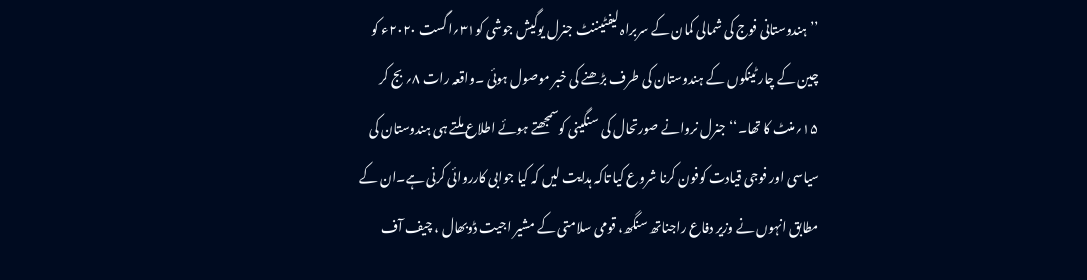’’ہندوستانی فوج کی شمالی کمان کے سربراہ لیفٹیننٹ جنرل یوگیش جوشی کو۳۱؍اگست ۲۰۲۰ء کو چین کے چار ٹینکوں کے ہندوستان کی طرف بڑھنے کی خبر موصول ہوئی ۔واقعہ رات ۸؍ بج کر ۱۵؍منٹ کا تھا۔‘‘جنرل نروانے صورتحال کی سنگینی کوسمجھتے ہوئے اطلاع ملتے ہی ہندوستان کی سیاسی اور فوجی قیادت کوفون کرنا شروع کیا تاکہ ہدایت لیں کہ کیا جوابی کارروائی کرنی ہے۔ان کے مطابق انہوں نے وزیر دفاع راجناتھ سنگھ، قومی سلامتی کے مشیر اجیت ڈوبھال ، چیف آف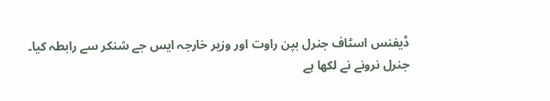ڈیفنس اسٹاف جنرل بپن راوت اور وزیر خارجہ ایس جے شنکر سے رابطہ کیا۔
جنرل نرونے نے لکھا ہے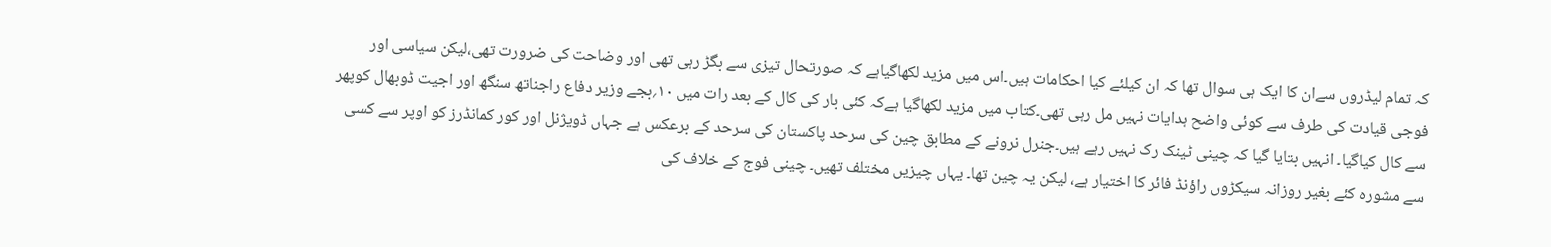کہ تمام لیڈروں سےان کا ایک ہی سوال تھا کہ ان کیلئے کیا احکامات ہیں۔اس میں مزید لکھاگیاہے کہ صورتحال تیزی سے بگڑ رہی تھی اور وضاحت کی ضرورت تھی،لیکن سیاسی اور فوجی قیادت کی طرف سے کوئی واضح ہدایات نہیں مل رہی تھی۔کتاب میں مزید لکھاگیا ہےکہ کئی بار کی کال کے بعد رات میں ۱۰؍بجے وزیر دفاع راجناتھ سنگھ اور اجیت ڈوبھال کوپھر سے کال کیاگیا۔ انہیں بتایا گیا کہ چینی ٹینک رک نہیں رہے ہیں۔جنرل نرونے کے مطابق چین کی سرحد پاکستان کی سرحد کے برعکس ہے جہاں ڈویژنل اور کور کمانڈرز کو اوپر سے کسی سے مشورہ کئے بغیر روزانہ سیکڑوں راؤنڈ فائر کا اختیار ہے، لیکن یہ چین تھا۔ یہاں چیزیں مختلف تھیں۔ چینی فوج کے خلاف کی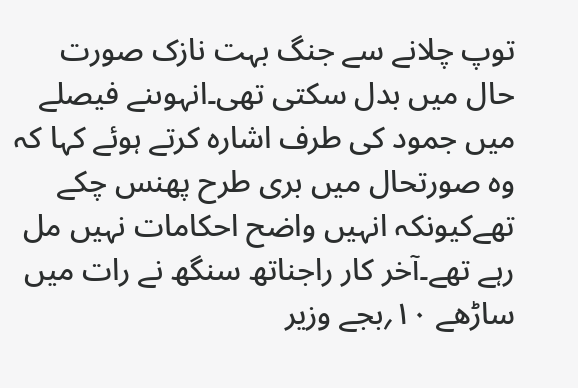توپ چلانے سے جنگ بہت نازک صورت حال میں بدل سکتی تھی۔انہوںنے فیصلے میں جمود کی طرف اشارہ کرتے ہوئے کہا کہ وہ صورتحال میں بری طرح پھنس چکے تھےکیونکہ انہیں واضح احکامات نہیں مل رہے تھے۔آخر کار راجناتھ سنگھ نے رات میں ساڑھے ۱۰؍بجے وزیر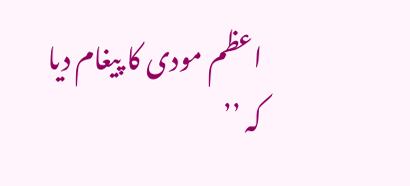اعظم مودی کا پیغام دیا کہ ’’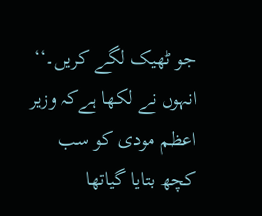جو ٹھیک لگے کریں۔‘‘ انہوں نے لکھا ہےکہ وزیر اعظم مودی کو سب کچھ بتایا گیاتھا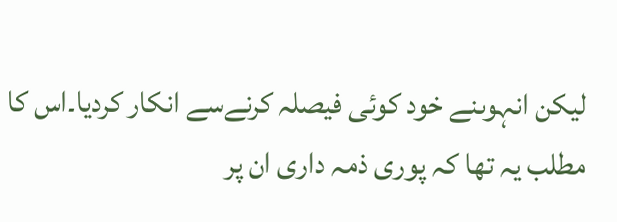لیکن انہوںنے خود کوئی فیصلہ کرنےسے انکار کردیا۔اس کا مطلب یہ تھا کہ پوری ذمہ داری ان پر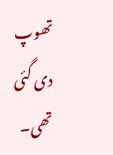تھوپ دی گئی تھی۔